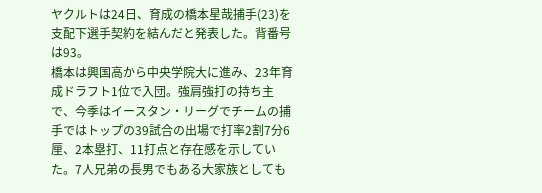ヤクルトは24日、育成の橋本星哉捕手(23)を支配下選手契約を結んだと発表した。背番号は93。
橋本は興国高から中央学院大に進み、23年育成ドラフト1位で入団。強肩強打の持ち主で、今季はイースタン・リーグでチームの捕手ではトップの39試合の出場で打率2割7分6厘、2本塁打、11打点と存在感を示していた。7人兄弟の長男でもある大家族としても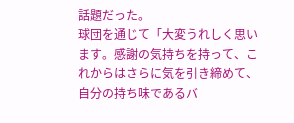話題だった。
球団を通じて「大変うれしく思います。感謝の気持ちを持って、これからはさらに気を引き締めて、自分の持ち味であるバ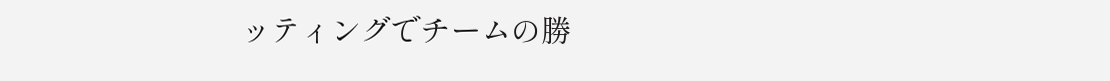ッティングでチームの勝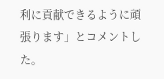利に貢献できるように頑張ります」とコメントした。